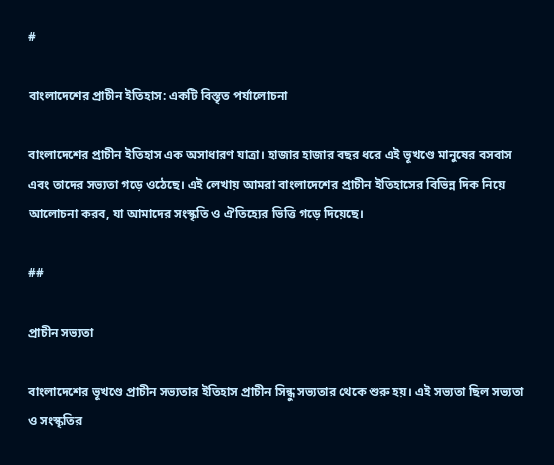#

বাংলাদেশের প্রাচীন ইতিহাস: একটি বিস্তৃত পর্যালোচনা

বাংলাদেশের প্রাচীন ইতিহাস এক অসাধারণ যাত্রা। হাজার হাজার বছর ধরে এই ভূখণ্ডে মানুষের বসবাস এবং তাদের সভ্যতা গড়ে ওঠেছে। এই লেখায় আমরা বাংলাদেশের প্রাচীন ইতিহাসের বিভিন্ন দিক নিয়ে আলোচনা করব, যা আমাদের সংস্কৃতি ও ঐতিহ্যের ভিত্তি গড়ে দিয়েছে।

##

প্রাচীন সভ্যতা

বাংলাদেশের ভূখণ্ডে প্রাচীন সভ্যতার ইতিহাস প্রাচীন সিন্ধু সভ্যতার থেকে শুরু হয়। এই সভ্যতা ছিল সভ্যতা ও সংস্কৃতির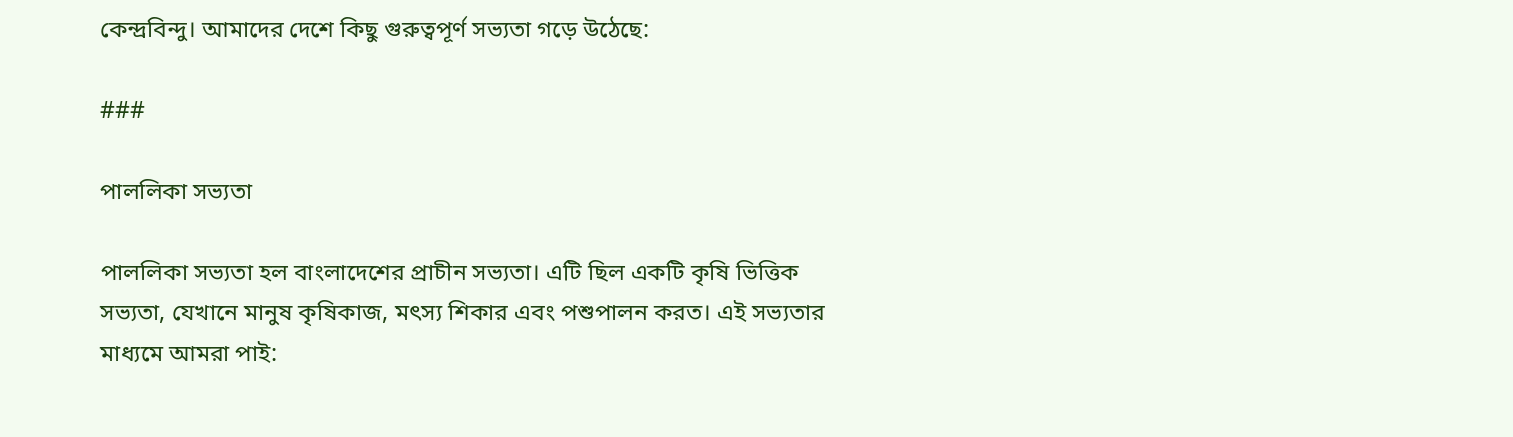কেন্দ্রবিন্দু। আমাদের দেশে কিছু গুরুত্বপূর্ণ সভ্যতা গড়ে উঠেছে:

###

পাললিকা সভ্যতা

পাললিকা সভ্যতা হল বাংলাদেশের প্রাচীন সভ্যতা। এটি ছিল একটি কৃষি ভিত্তিক সভ্যতা, যেখানে মানুষ কৃষিকাজ, মৎস্য শিকার এবং পশুপালন করত। এই সভ্যতার মাধ্যমে আমরা পাই: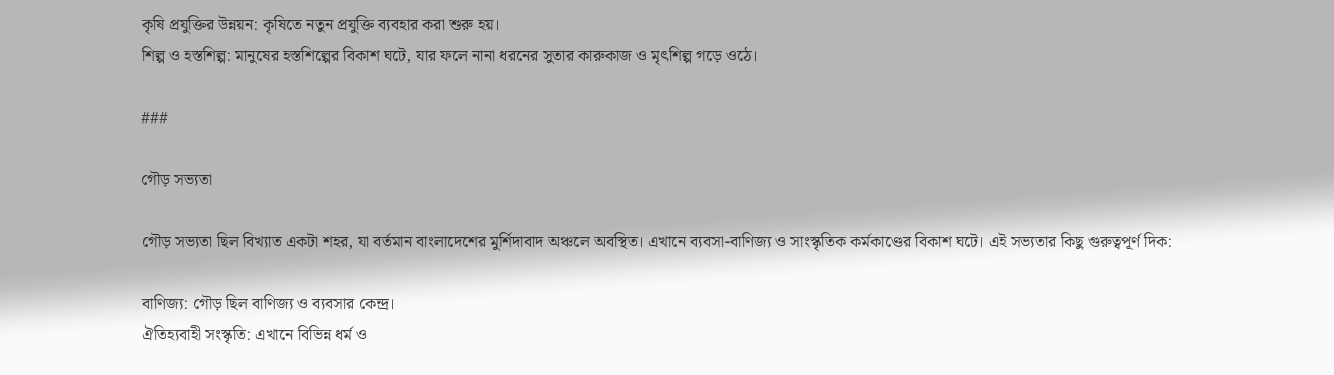কৃষি প্রযুক্তির উন্নয়ন: কৃষিতে নতুন প্রযুক্তি ব্যবহার করা শুরু হয়।
শিল্প ও হস্তশিল্প: মানুষের হস্তশিল্পের বিকাশ ঘটে, যার ফলে নানা ধরনের সুতার কারুকাজ ও মৃৎশিল্প গড়ে ওঠে।

###

গৌড় সভ্যতা

গৌড় সভ্যতা ছিল বিখ্যাত একটা শহর, যা বর্তমান বাংলাদেশের মুর্শিদাবাদ অঞ্চলে অবস্থিত। এখানে ব্যবসা-বাণিজ্য ও সাংস্কৃতিক কর্মকাণ্ডের বিকাশ ঘটে। এই সভ্যতার কিছু গুরুত্বপূর্ণ দিক:

বাণিজ্য: গৌড় ছিল বাণিজ্য ও ব্যবসার কেন্দ্র।
ঐতিহ্যবাহী সংস্কৃতি: এখানে বিভিন্ন ধর্ম ও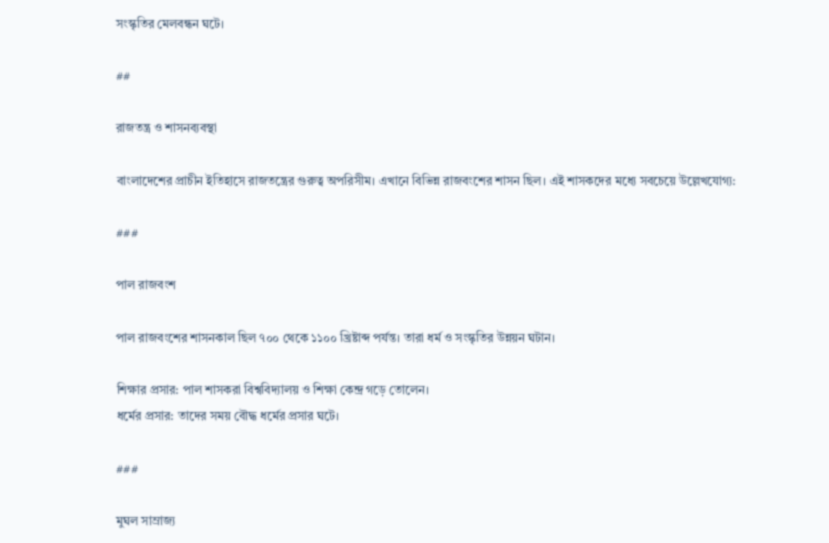সংস্কৃতির মেলবন্ধন ঘটে।

##

রাজতন্ত্র ও শাসনব্যবস্থা

বাংলাদেশের প্রাচীন ইতিহাসে রাজতন্ত্রের গুরুত্ব অপরিসীম। এখানে বিভিন্ন রাজবংশের শাসন ছিল। এই শাসকদের মধ্যে সবচেয়ে উল্লেখযোগ্য:

###

পাল রাজবংশ

পাল রাজবংশের শাসনকাল ছিল ৭০০ থেকে ১১০০ খ্রিষ্টাব্দ পর্যন্ত। তারা ধর্ম ও সংস্কৃতির উন্নয়ন ঘটান।

শিক্ষার প্রসার: পাল শাসকরা বিশ্ববিদ্যালয় ও শিক্ষা কেন্দ্র গড়ে তোলেন।
ধর্মের প্রসার: তাদের সময় বৌদ্ধ ধর্মের প্রসার ঘটে।

###

মুঘল সাম্রাজ্য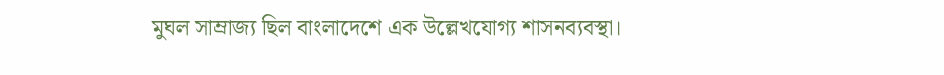মুঘল সাম্রাজ্য ছিল বাংলাদেশে এক উল্লেখযোগ্য শাসনব্যবস্থা।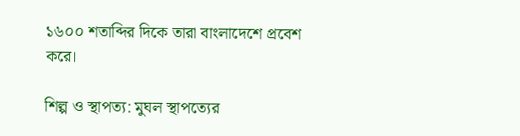১৬০০ শতাব্দির দিকে তারা বাংলাদেশে প্রবেশ করে।

শিল্প ও স্থাপত্য: মুঘল স্থাপত্যের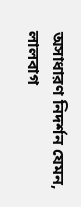অসাধারণ নিদর্শন যেমন, লালবাগ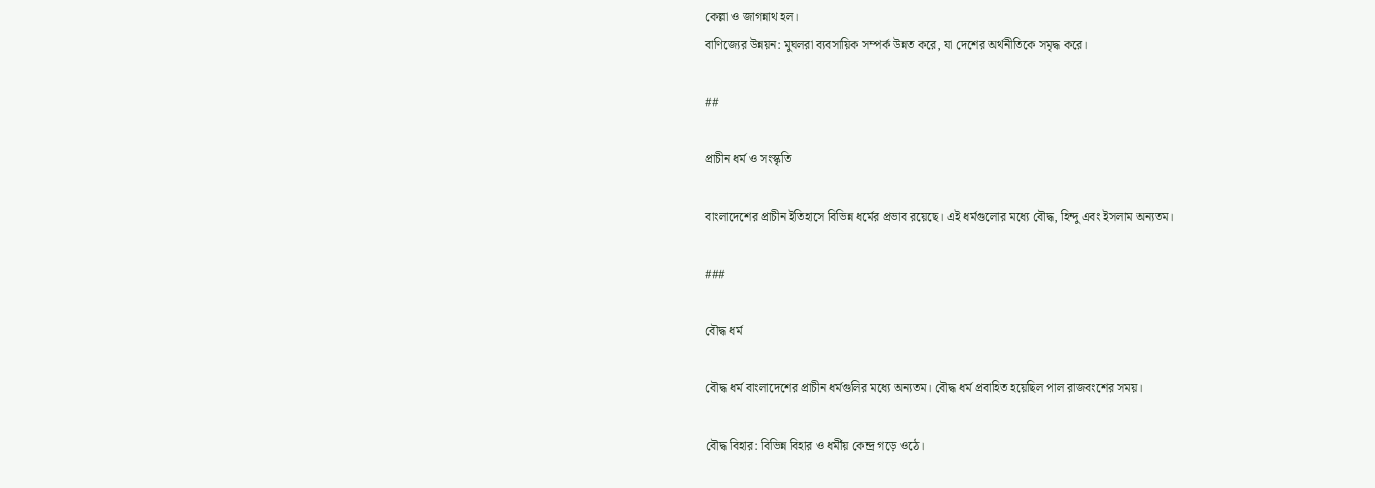কেল্লা ও জাগন্নাথ হল।
বাণিজ্যের উন্নয়ন: মুঘলরা ব্যবসায়িক সম্পর্ক উন্নত করে, যা দেশের অর্থনীতিকে সমৃদ্ধ করে।

##

প্রাচীন ধর্ম ও সংস্কৃতি

বাংলাদেশের প্রাচীন ইতিহাসে বিভিন্ন ধর্মের প্রভাব রয়েছে। এই ধর্মগুলোর মধ্যে বৌদ্ধ, হিন্দু এবং ইসলাম অন্যতম।

###

বৌদ্ধ ধর্ম

বৌদ্ধ ধর্ম বাংলাদেশের প্রাচীন ধর্মগুলির মধ্যে অন্যতম। বৌদ্ধ ধর্ম প্রবাহিত হয়েছিল পাল রাজবংশের সময়।

বৌদ্ধ বিহার: বিভিন্ন বিহার ও ধর্মীয় কেন্দ্র গড়ে ওঠে।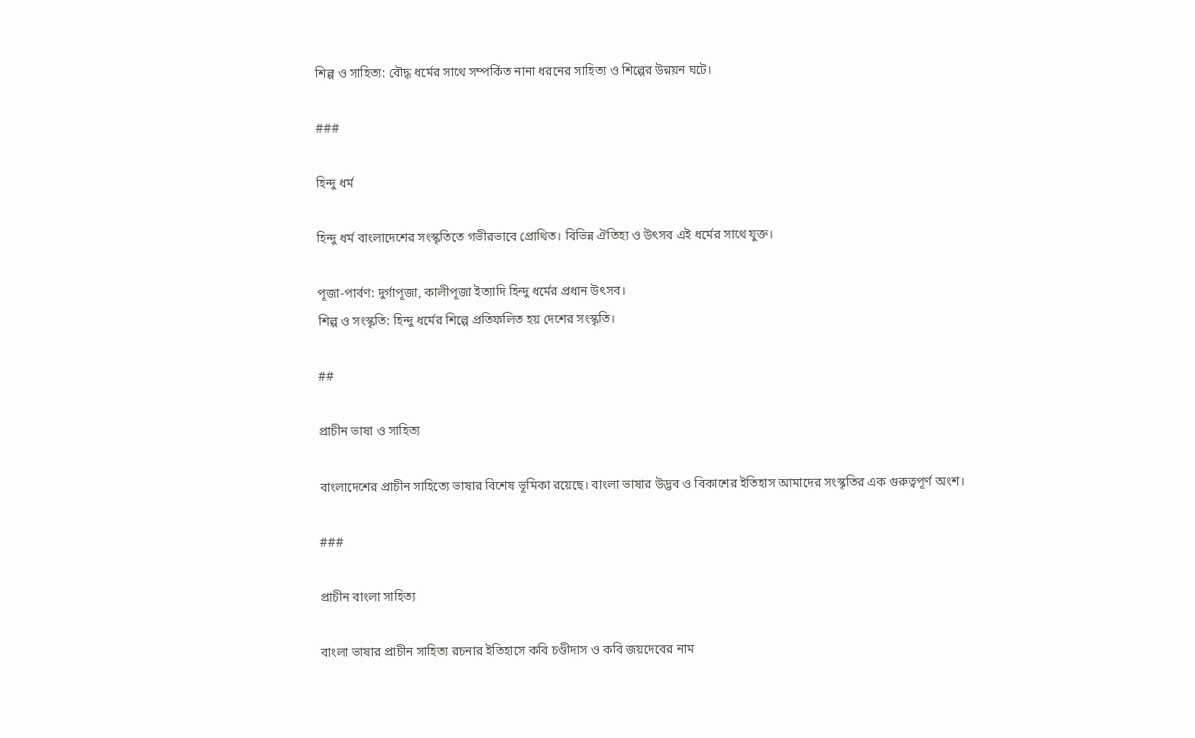শিল্প ও সাহিত্য: বৌদ্ধ ধর্মের সাথে সম্পর্কিত নানা ধরনের সাহিত্য ও শিল্পের উন্নয়ন ঘটে।

###

হিন্দু ধর্ম

হিন্দু ধর্ম বাংলাদেশের সংস্কৃতিতে গভীরভাবে প্রোথিত। বিভিন্ন ঐতিহ্য ও উৎসব এই ধর্মের সাথে যুক্ত।

পূজা-পার্বণ: দুর্গাপূজা, কালীপূজা ইত্যাদি হিন্দু ধর্মের প্রধান উৎসব।
শিল্প ও সংস্কৃতি: হিন্দু ধর্মের শিল্পে প্রতিফলিত হয় দেশের সংস্কৃতি।

##

প্রাচীন ভাষা ও সাহিত্য

বাংলাদেশের প্রাচীন সাহিত্যে ভাষার বিশেষ ভূমিকা রয়েছে। বাংলা ভাষার উদ্ভব ও বিকাশের ইতিহাস আমাদের সংস্কৃতির এক গুরুত্বপূর্ণ অংশ।

###

প্রাচীন বাংলা সাহিত্য

বাংলা ভাষার প্রাচীন সাহিত্য রচনার ইতিহাসে কবি চণ্ডীদাস ও কবি জয়দেবের নাম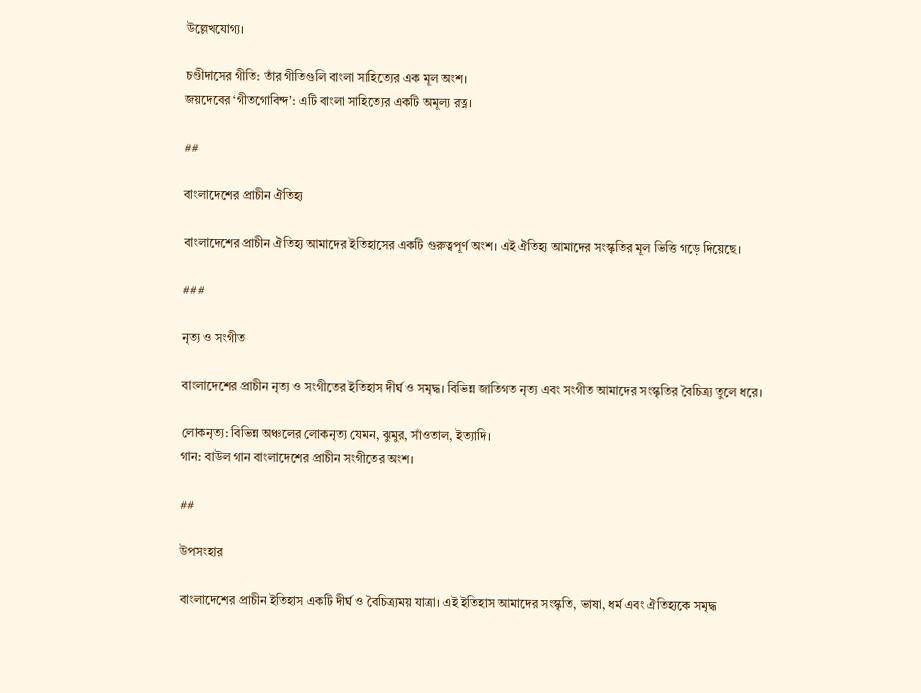উল্লেখযোগ্য।

চণ্ডীদাসের গীতি: তাঁর গীতিগুলি বাংলা সাহিত্যের এক মূল অংশ।
জয়দেবের ‘গীতগোবিন্দ’: এটি বাংলা সাহিত্যের একটি অমূল্য রত্ন।

##

বাংলাদেশের প্রাচীন ঐতিহ্য

বাংলাদেশের প্রাচীন ঐতিহ্য আমাদের ইতিহাসের একটি গুরুত্বপূর্ণ অংশ। এই ঐতিহ্য আমাদের সংস্কৃতির মূল ভিত্তি গড়ে দিয়েছে।

###

নৃত্য ও সংগীত

বাংলাদেশের প্রাচীন নৃত্য ও সংগীতের ইতিহাস দীর্ঘ ও সমৃদ্ধ। বিভিন্ন জাতিগত নৃত্য এবং সংগীত আমাদের সংস্কৃতির বৈচিত্র্য তুলে ধরে।

লোকনৃত্য: বিভিন্ন অঞ্চলের লোকনৃত্য যেমন, ঝুমুর, সাঁওতাল, ইত্যাদি।
গান: বাউল গান বাংলাদেশের প্রাচীন সংগীতের অংশ।

##

উপসংহার

বাংলাদেশের প্রাচীন ইতিহাস একটি দীর্ঘ ও বৈচিত্র্যময় যাত্রা। এই ইতিহাস আমাদের সংস্কৃতি, ভাষা, ধর্ম এবং ঐতিহ্যকে সমৃদ্ধ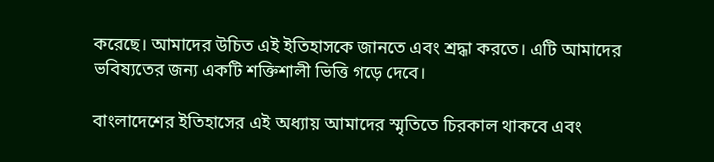করেছে। আমাদের উচিত এই ইতিহাসকে জানতে এবং শ্রদ্ধা করতে। এটি আমাদের ভবিষ্যতের জন্য একটি শক্তিশালী ভিত্তি গড়ে দেবে।

বাংলাদেশের ইতিহাসের এই অধ্যায় আমাদের স্মৃতিতে চিরকাল থাকবে এবং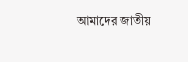আমাদের জাতীয়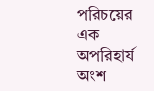পরিচয়ের এক অপরিহার্য অংশ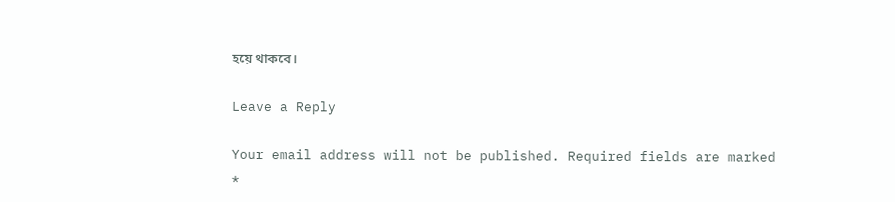হয়ে থাকবে।

Leave a Reply

Your email address will not be published. Required fields are marked *